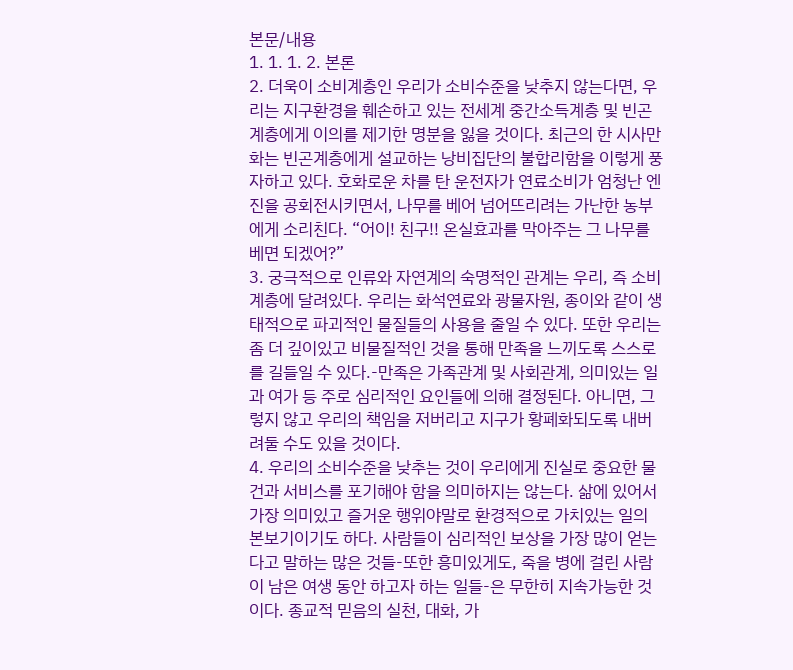본문/내용
1. 1. 1. 2. 본론
2. 더욱이 소비계층인 우리가 소비수준을 낮추지 않는다면, 우리는 지구환경을 훼손하고 있는 전세계 중간소득계층 및 빈곤계층에게 이의를 제기한 명분을 잃을 것이다. 최근의 한 시사만화는 빈곤계층에게 설교하는 낭비집단의 불합리함을 이렇게 풍자하고 있다. 호화로운 차를 탄 운전자가 연료소비가 엄청난 엔진을 공회전시키면서, 나무를 베어 넘어뜨리려는 가난한 농부에게 소리친다. “어이! 친구!! 온실효과를 막아주는 그 나무를 베면 되겠어?”
3. 궁극적으로 인류와 자연계의 숙명적인 관계는 우리, 즉 소비계층에 달려있다. 우리는 화석연료와 광물자원, 종이와 같이 생태적으로 파괴적인 물질들의 사용을 줄일 수 있다. 또한 우리는 좀 더 깊이있고 비물질적인 것을 통해 만족을 느끼도록 스스로를 길들일 수 있다.-만족은 가족관계 및 사회관계, 의미있는 일과 여가 등 주로 심리적인 요인들에 의해 결정된다. 아니면, 그렇지 않고 우리의 책임을 저버리고 지구가 황폐화되도록 내버려둘 수도 있을 것이다.
4. 우리의 소비수준을 낮추는 것이 우리에게 진실로 중요한 물건과 서비스를 포기해야 함을 의미하지는 않는다. 삶에 있어서 가장 의미있고 즐거운 행위야말로 환경적으로 가치있는 일의 본보기이기도 하다. 사람들이 심리적인 보상을 가장 많이 얻는다고 말하는 많은 것들-또한 흥미있게도, 죽을 병에 걸린 사람이 남은 여생 동안 하고자 하는 일들-은 무한히 지속가능한 것이다. 종교적 믿음의 실천, 대화, 가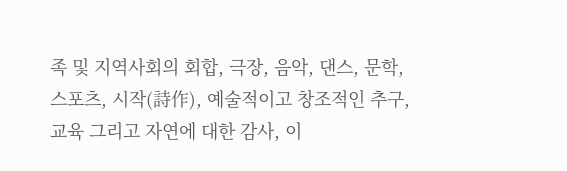족 및 지역사회의 회합, 극장, 음악, 댄스, 문학, 스포츠, 시작(詩作), 예술적이고 창조적인 추구, 교육 그리고 자연에 대한 감사, 이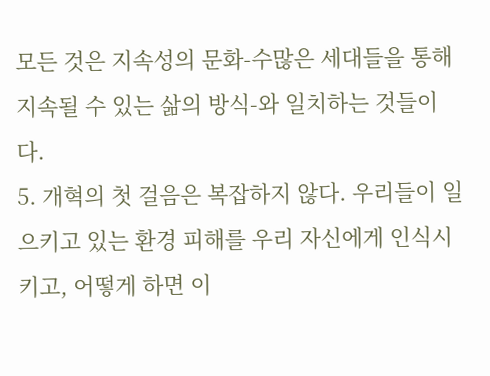모든 것은 지속성의 문화-수많은 세대들을 통해 지속될 수 있는 삶의 방식-와 일치하는 것들이다.
5. 개혁의 첫 걸음은 복잡하지 않다. 우리들이 일으키고 있는 환경 피해를 우리 자신에게 인식시키고, 어떻게 하면 이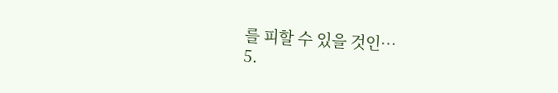를 피할 수 있을 것인…
5.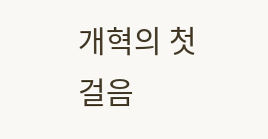개혁의 첫 걸음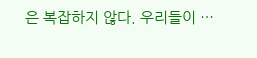은 복잡하지 않다. 우리들이 …